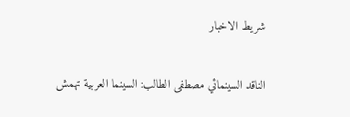شريط الاخبار

الناقد السينمائي مصطفى الطالب: السينما العربية تهمش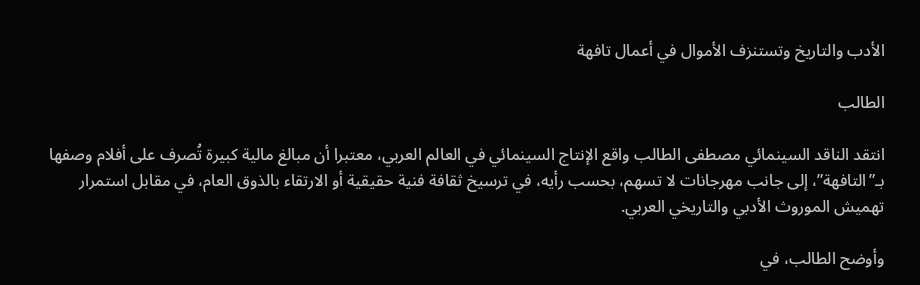الأدب والتاريخ وتستنزف الأموال في أعمال تافهة

الطالب

انتقد الناقد السينمائي مصطفى الطالب واقع الإنتاج السينمائي في العالم العربي، معتبرا أن مبالغ مالية كبيرة تُصرف على أفلام وصفها بـ”التافهة”، إلى جانب مهرجانات لا تسهم، بحسب رأيه، في ترسيخ ثقافة فنية حقيقية أو الارتقاء بالذوق العام، في مقابل استمرار تهميش الموروث الأدبي والتاريخي العربي.

وأوضح الطالب، في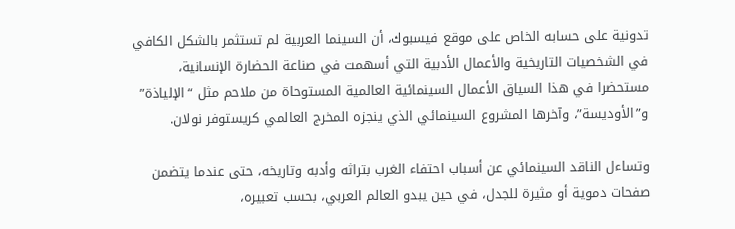تدونية على حسابه الخاص على موقع فيسبوك، أن السينما العربية لم تستثمر بالشكل الكافي في الشخصيات التاريخية والأعمال الأدبية التي أسهمت في صناعة الحضارة الإنسانية، مستحضرا في هذا السياق الأعمال السينمائية العالمية المستوحاة من ملاحم مثل “الإلياذة” و”الأوديسة”، وآخرها المشروع السينمائي الذي ينجزه المخرج العالمي كريستوفر نولان.

وتساءل الناقد السينمائي عن أسباب احتفاء الغرب بتراثه وأدبه وتاريخه، حتى عندما يتضمن صفحات دموية أو مثيرة للجدل، في حين يبدو العالم العربي، بحسب تعبيره،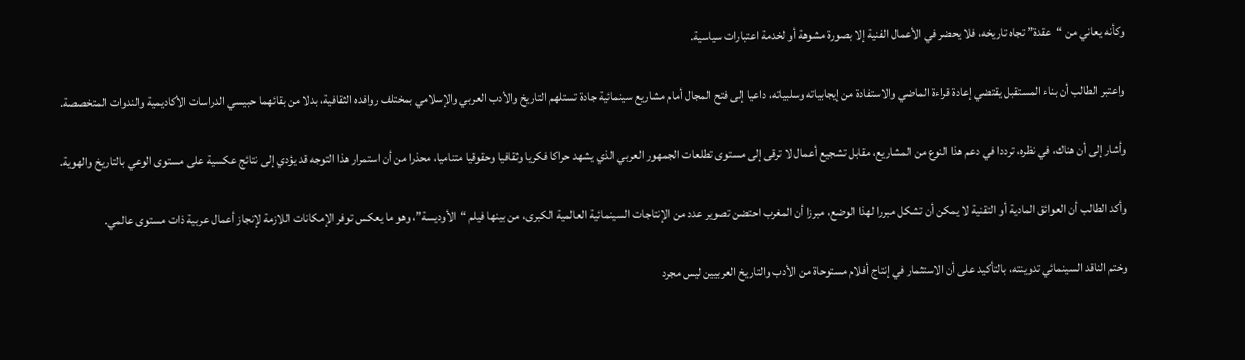وكأنه يعاني من “عقدة” تجاه تاريخه، فلا يحضر في الأعمال الفنية إلا بصورة مشوهة أو لخدمة اعتبارات سياسية.

واعتبر الطالب أن بناء المستقبل يقتضي إعادة قراءة الماضي والاستفادة من إيجابياته وسلبياته، داعيا إلى فتح المجال أمام مشاريع سينمائية جادة تستلهم التاريخ والأدب العربي والإسلامي بمختلف روافده الثقافية، بدلا من بقائهما حبيسي الدراسات الأكاديمية والندوات المتخصصة.

وأشار إلى أن هناك، في نظره، ترددا في دعم هذا النوع من المشاريع، مقابل تشجيع أعمال لا ترقى إلى مستوى تطلعات الجمهور العربي الذي يشهد حراكا فكريا وثقافيا وحقوقيا متناميا، محذرا من أن استمرار هذا التوجه قد يؤدي إلى نتائج عكسية على مستوى الوعي بالتاريخ والهوية.

وأكد الطالب أن العوائق المادية أو التقنية لا يمكن أن تشكل مبررا لهذا الوضع، مبرزا أن المغرب احتضن تصوير عدد من الإنتاجات السينمائية العالمية الكبرى، من بينها فيلم “الأوديسة”، وهو ما يعكس توفر الإمكانات اللازمة لإنجاز أعمال عربية ذات مستوى عالمي.

وختم الناقد السينمائي تدوينته، بالتأكيد على أن الاستثمار في إنتاج أفلام مستوحاة من الأدب والتاريخ العربيين ليس مجرد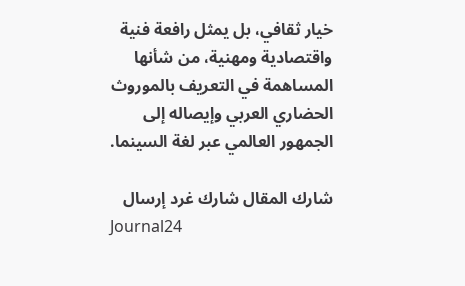خيار ثقافي، بل يمثل رافعة فنية واقتصادية ومهنية، من شأنها المساهمة في التعريف بالموروث الحضاري العربي وإيصاله إلى الجمهور العالمي عبر لغة السينما.

شارك المقال شارك غرد إرسال
Journal24